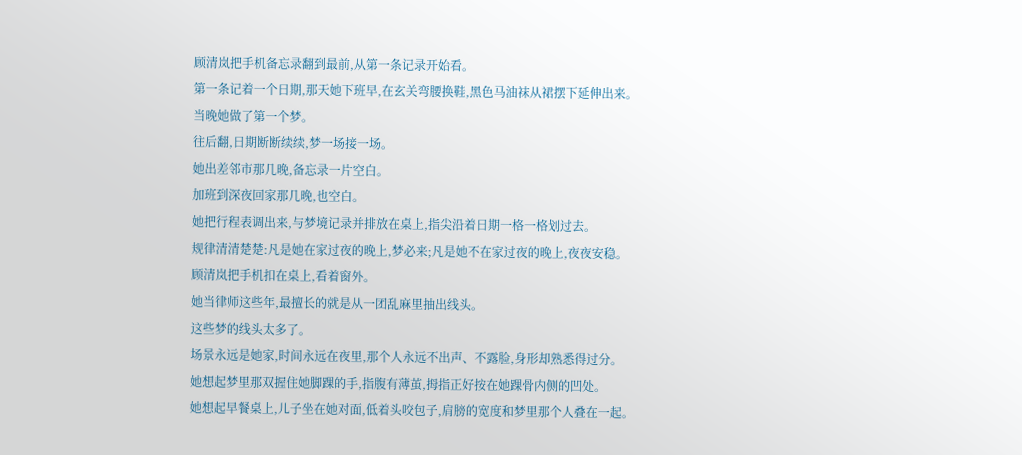顾清岚把手机备忘录翻到最前,从第一条记录开始看。
第一条记着一个日期,那天她下班早,在玄关弯腰换鞋,黑色马油袜从裙摆下延伸出来。
当晚她做了第一个梦。
往后翻,日期断断续续,梦一场接一场。
她出差邻市那几晚,备忘录一片空白。
加班到深夜回家那几晚,也空白。
她把行程表调出来,与梦境记录并排放在桌上,指尖沿着日期一格一格划过去。
规律清清楚楚:凡是她在家过夜的晚上,梦必来;凡是她不在家过夜的晚上,夜夜安稳。
顾清岚把手机扣在桌上,看着窗外。
她当律师这些年,最擅长的就是从一团乱麻里抽出线头。
这些梦的线头太多了。
场景永远是她家,时间永远在夜里,那个人永远不出声、不露脸,身形却熟悉得过分。
她想起梦里那双握住她脚踝的手,指腹有薄茧,拇指正好按在她踝骨内侧的凹处。
她想起早餐桌上,儿子坐在她对面,低着头咬包子,肩膀的宽度和梦里那个人叠在一起。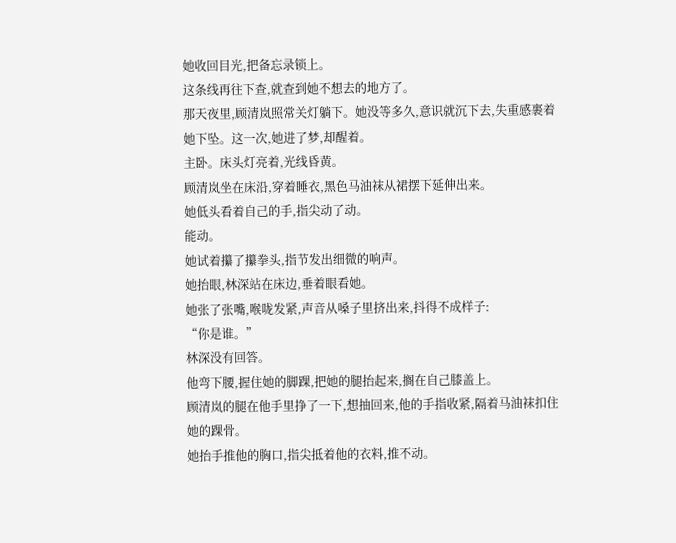她收回目光,把备忘录锁上。
这条线再往下查,就查到她不想去的地方了。
那天夜里,顾清岚照常关灯躺下。她没等多久,意识就沉下去,失重感裹着她下坠。这一次,她进了梦,却醒着。
主卧。床头灯亮着,光线昏黄。
顾清岚坐在床沿,穿着睡衣,黑色马油袜从裙摆下延伸出来。
她低头看着自己的手,指尖动了动。
能动。
她试着攥了攥拳头,指节发出细微的响声。
她抬眼,林深站在床边,垂着眼看她。
她张了张嘴,喉咙发紧,声音从嗓子里挤出来,抖得不成样子:
“你是谁。”
林深没有回答。
他弯下腰,握住她的脚踝,把她的腿抬起来,搁在自己膝盖上。
顾清岚的腿在他手里挣了一下,想抽回来,他的手指收紧,隔着马油袜扣住她的踝骨。
她抬手推他的胸口,指尖抵着他的衣料,推不动。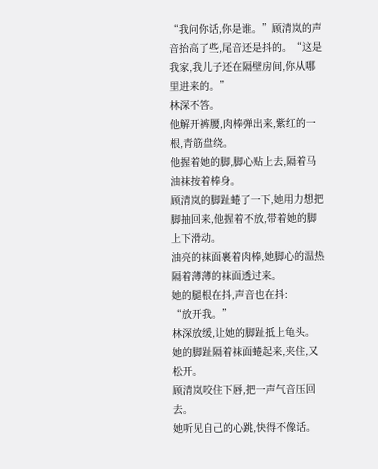“我问你话,你是谁。”顾清岚的声音抬高了些,尾音还是抖的。“这是我家,我儿子还在隔壁房间,你从哪里进来的。”
林深不答。
他解开裤腰,肉棒弹出来,紫红的一根,青筋盘绕。
他握着她的脚,脚心贴上去,隔着马油袜按着棒身。
顾清岚的脚趾蜷了一下,她用力想把脚抽回来,他握着不放,带着她的脚上下滑动。
油亮的袜面裹着肉棒,她脚心的温热隔着薄薄的袜面透过来。
她的腿根在抖,声音也在抖:
“放开我。”
林深放缓,让她的脚趾抵上龟头。
她的脚趾隔着袜面蜷起来,夹住,又松开。
顾清岚咬住下唇,把一声气音压回去。
她听见自己的心跳,快得不像话。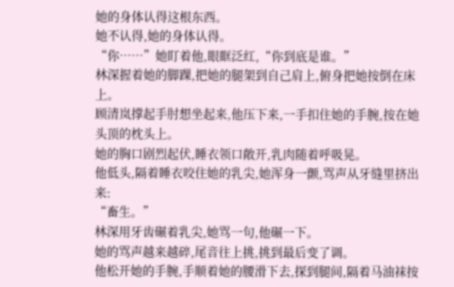她的身体认得这根东西。
她不认得,她的身体认得。
“你……”她盯着他,眼眶泛红,“你到底是谁。”
林深握着她的脚踝,把她的腿架到自己肩上,俯身把她按倒在床上。
顾清岚撑起手肘想坐起来,他压下来,一手扣住她的手腕,按在她头顶的枕头上。
她的胸口剧烈起伏,睡衣领口敞开,乳肉随着呼吸晃。
他低头,隔着睡衣咬住她的乳尖,她浑身一颤,骂声从牙缝里挤出来:
“畜生。”
林深用牙齿碾着乳尖,她骂一句,他碾一下。
她的骂声越来越碎,尾音往上挑,挑到最后变了调。
他松开她的手腕,手顺着她的腰滑下去,探到腿间,隔着马油袜按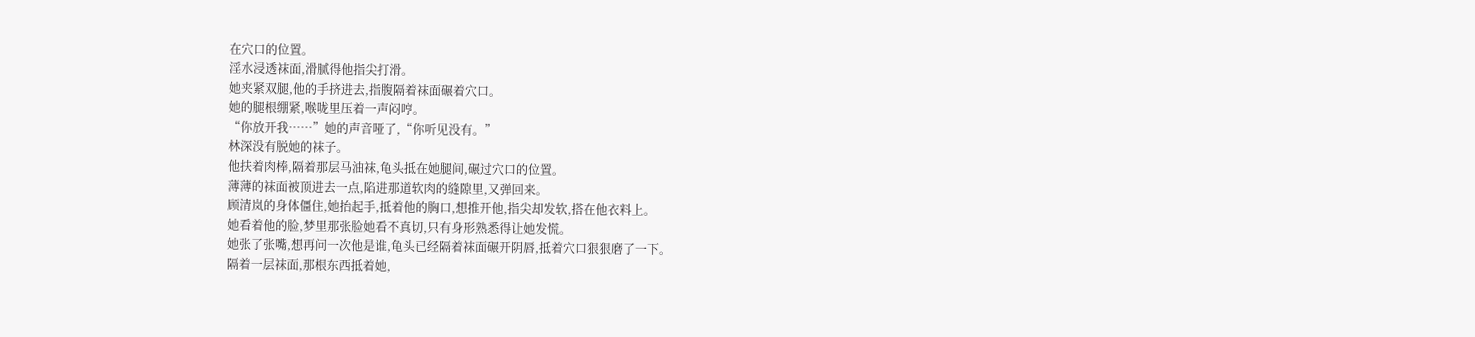在穴口的位置。
淫水浸透袜面,滑腻得他指尖打滑。
她夹紧双腿,他的手挤进去,指腹隔着袜面碾着穴口。
她的腿根绷紧,喉咙里压着一声闷哼。
“你放开我……”她的声音哑了,“你听见没有。”
林深没有脱她的袜子。
他扶着肉棒,隔着那层马油袜,龟头抵在她腿间,碾过穴口的位置。
薄薄的袜面被顶进去一点,陷进那道软肉的缝隙里,又弹回来。
顾清岚的身体僵住,她抬起手,抵着他的胸口,想推开他,指尖却发软,搭在他衣料上。
她看着他的脸,梦里那张脸她看不真切,只有身形熟悉得让她发慌。
她张了张嘴,想再问一次他是谁,龟头已经隔着袜面碾开阴唇,抵着穴口狠狠磨了一下。
隔着一层袜面,那根东西抵着她,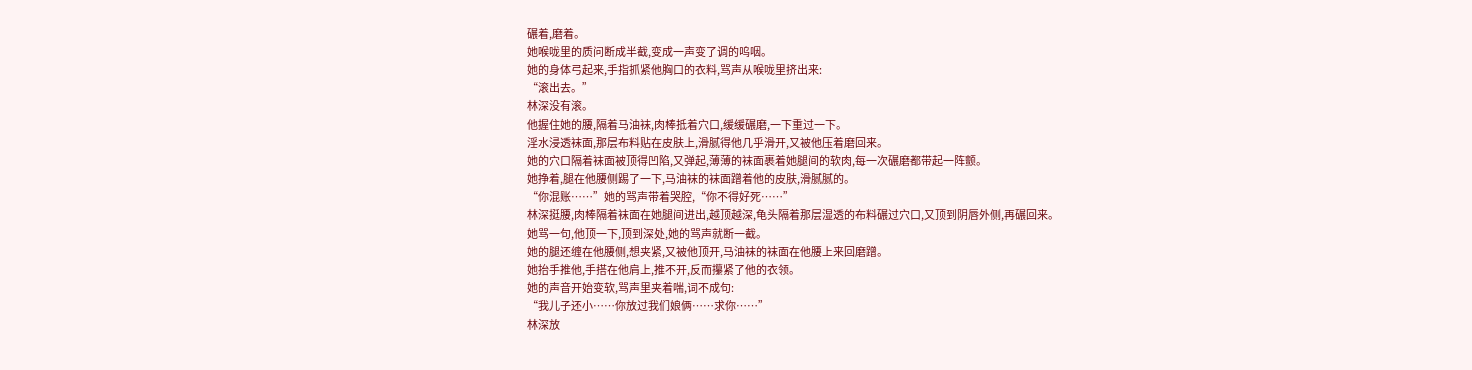碾着,磨着。
她喉咙里的质问断成半截,变成一声变了调的呜咽。
她的身体弓起来,手指抓紧他胸口的衣料,骂声从喉咙里挤出来:
“滚出去。”
林深没有滚。
他握住她的腰,隔着马油袜,肉棒抵着穴口,缓缓碾磨,一下重过一下。
淫水浸透袜面,那层布料贴在皮肤上,滑腻得他几乎滑开,又被他压着磨回来。
她的穴口隔着袜面被顶得凹陷,又弹起,薄薄的袜面裹着她腿间的软肉,每一次碾磨都带起一阵颤。
她挣着,腿在他腰侧踢了一下,马油袜的袜面蹭着他的皮肤,滑腻腻的。
“你混账……”她的骂声带着哭腔,“你不得好死……”
林深挺腰,肉棒隔着袜面在她腿间进出,越顶越深,龟头隔着那层湿透的布料碾过穴口,又顶到阴唇外侧,再碾回来。
她骂一句,他顶一下,顶到深处,她的骂声就断一截。
她的腿还缠在他腰侧,想夹紧,又被他顶开,马油袜的袜面在他腰上来回磨蹭。
她抬手推他,手搭在他肩上,推不开,反而攥紧了他的衣领。
她的声音开始变软,骂声里夹着喘,词不成句:
“我儿子还小……你放过我们娘俩……求你……”
林深放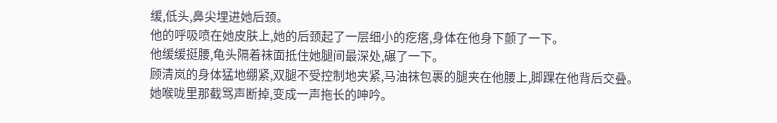缓,低头,鼻尖埋进她后颈。
他的呼吸喷在她皮肤上,她的后颈起了一层细小的疙瘩,身体在他身下颤了一下。
他缓缓挺腰,龟头隔着袜面抵住她腿间最深处,碾了一下。
顾清岚的身体猛地绷紧,双腿不受控制地夹紧,马油袜包裹的腿夹在他腰上,脚踝在他背后交叠。
她喉咙里那截骂声断掉,变成一声拖长的呻吟。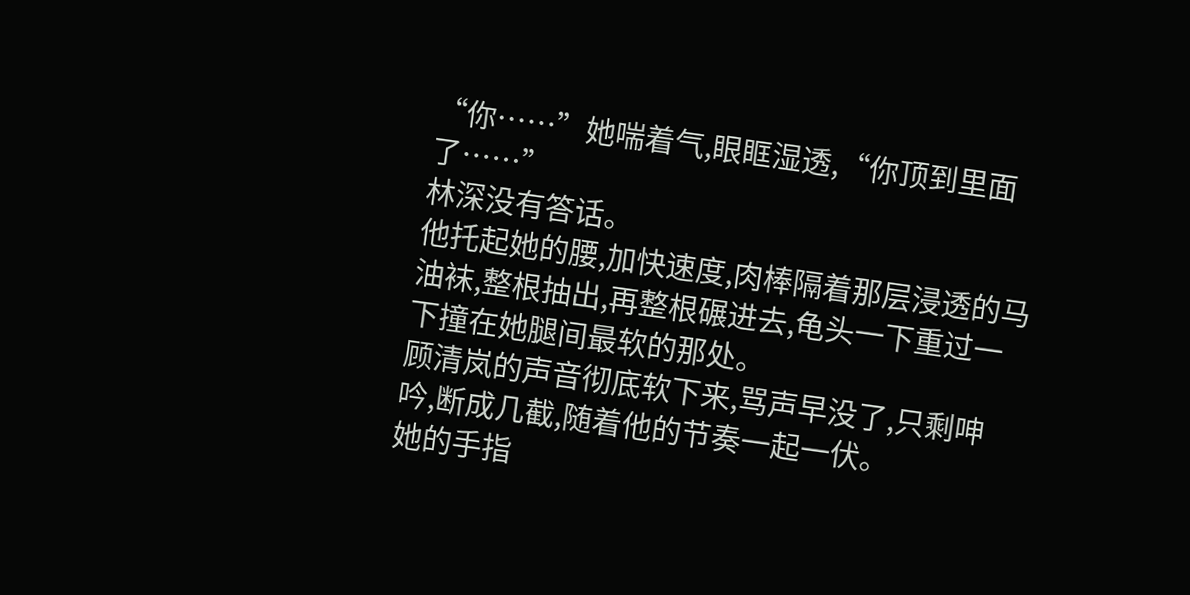“你……”她喘着气,眼眶湿透,“你顶到里面了……”
林深没有答话。
他托起她的腰,加快速度,肉棒隔着那层浸透的马油袜,整根抽出,再整根碾进去,龟头一下重过一下撞在她腿间最软的那处。
顾清岚的声音彻底软下来,骂声早没了,只剩呻吟,断成几截,随着他的节奏一起一伏。
她的手指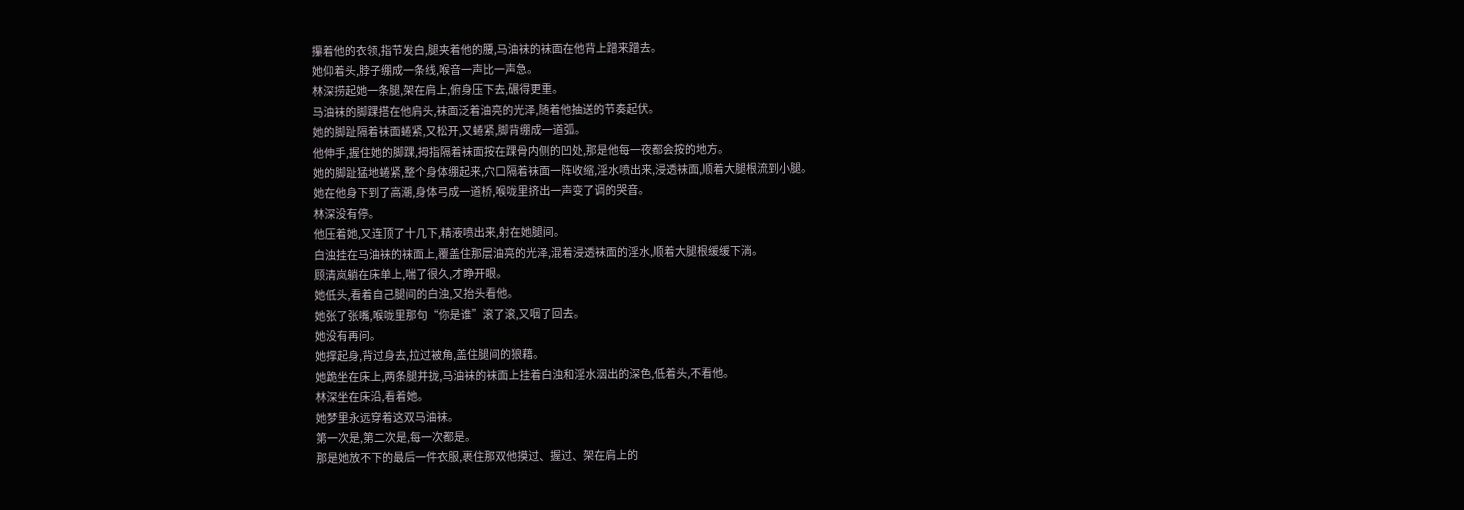攥着他的衣领,指节发白,腿夹着他的腰,马油袜的袜面在他背上蹭来蹭去。
她仰着头,脖子绷成一条线,喉音一声比一声急。
林深捞起她一条腿,架在肩上,俯身压下去,碾得更重。
马油袜的脚踝搭在他肩头,袜面泛着油亮的光泽,随着他抽送的节奏起伏。
她的脚趾隔着袜面蜷紧,又松开,又蜷紧,脚背绷成一道弧。
他伸手,握住她的脚踝,拇指隔着袜面按在踝骨内侧的凹处,那是他每一夜都会按的地方。
她的脚趾猛地蜷紧,整个身体绷起来,穴口隔着袜面一阵收缩,淫水喷出来,浸透袜面,顺着大腿根流到小腿。
她在他身下到了高潮,身体弓成一道桥,喉咙里挤出一声变了调的哭音。
林深没有停。
他压着她,又连顶了十几下,精液喷出来,射在她腿间。
白浊挂在马油袜的袜面上,覆盖住那层油亮的光泽,混着浸透袜面的淫水,顺着大腿根缓缓下淌。
顾清岚躺在床单上,喘了很久,才睁开眼。
她低头,看着自己腿间的白浊,又抬头看他。
她张了张嘴,喉咙里那句“你是谁”滚了滚,又咽了回去。
她没有再问。
她撑起身,背过身去,拉过被角,盖住腿间的狼藉。
她跪坐在床上,两条腿并拢,马油袜的袜面上挂着白浊和淫水洇出的深色,低着头,不看他。
林深坐在床沿,看着她。
她梦里永远穿着这双马油袜。
第一次是,第二次是,每一次都是。
那是她放不下的最后一件衣服,裹住那双他摸过、握过、架在肩上的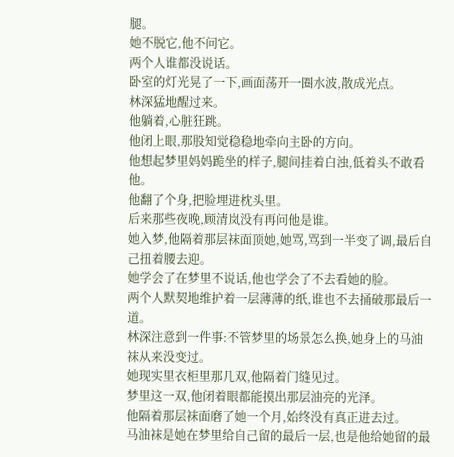腿。
她不脱它,他不问它。
两个人谁都没说话。
卧室的灯光晃了一下,画面荡开一圈水波,散成光点。
林深猛地醒过来。
他躺着,心脏狂跳。
他闭上眼,那股知觉稳稳地牵向主卧的方向。
他想起梦里妈妈跪坐的样子,腿间挂着白浊,低着头不敢看他。
他翻了个身,把脸埋进枕头里。
后来那些夜晚,顾清岚没有再问他是谁。
她入梦,他隔着那层袜面顶她,她骂,骂到一半变了调,最后自己扭着腰去迎。
她学会了在梦里不说话,他也学会了不去看她的脸。
两个人默契地维护着一层薄薄的纸,谁也不去捅破那最后一道。
林深注意到一件事:不管梦里的场景怎么换,她身上的马油袜从来没变过。
她现实里衣柜里那几双,他隔着门缝见过。
梦里这一双,他闭着眼都能摸出那层油亮的光泽。
他隔着那层袜面磨了她一个月,始终没有真正进去过。
马油袜是她在梦里给自己留的最后一层,也是他给她留的最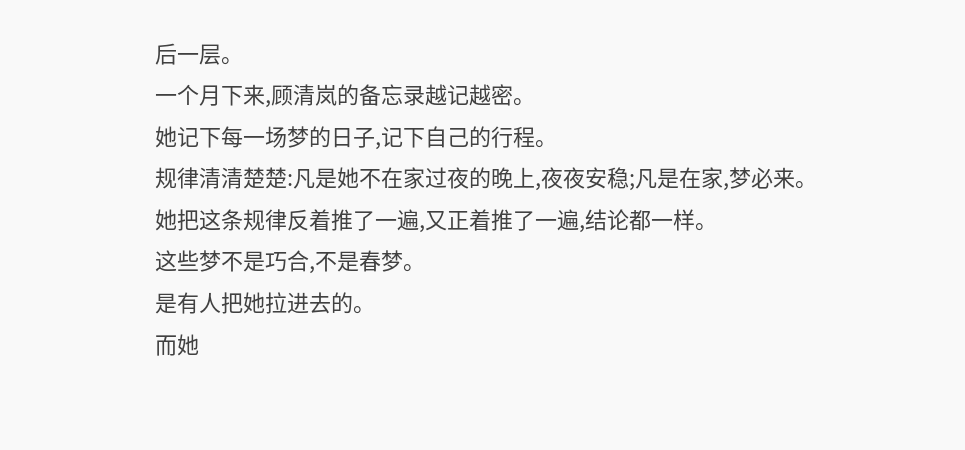后一层。
一个月下来,顾清岚的备忘录越记越密。
她记下每一场梦的日子,记下自己的行程。
规律清清楚楚:凡是她不在家过夜的晚上,夜夜安稳;凡是在家,梦必来。
她把这条规律反着推了一遍,又正着推了一遍,结论都一样。
这些梦不是巧合,不是春梦。
是有人把她拉进去的。
而她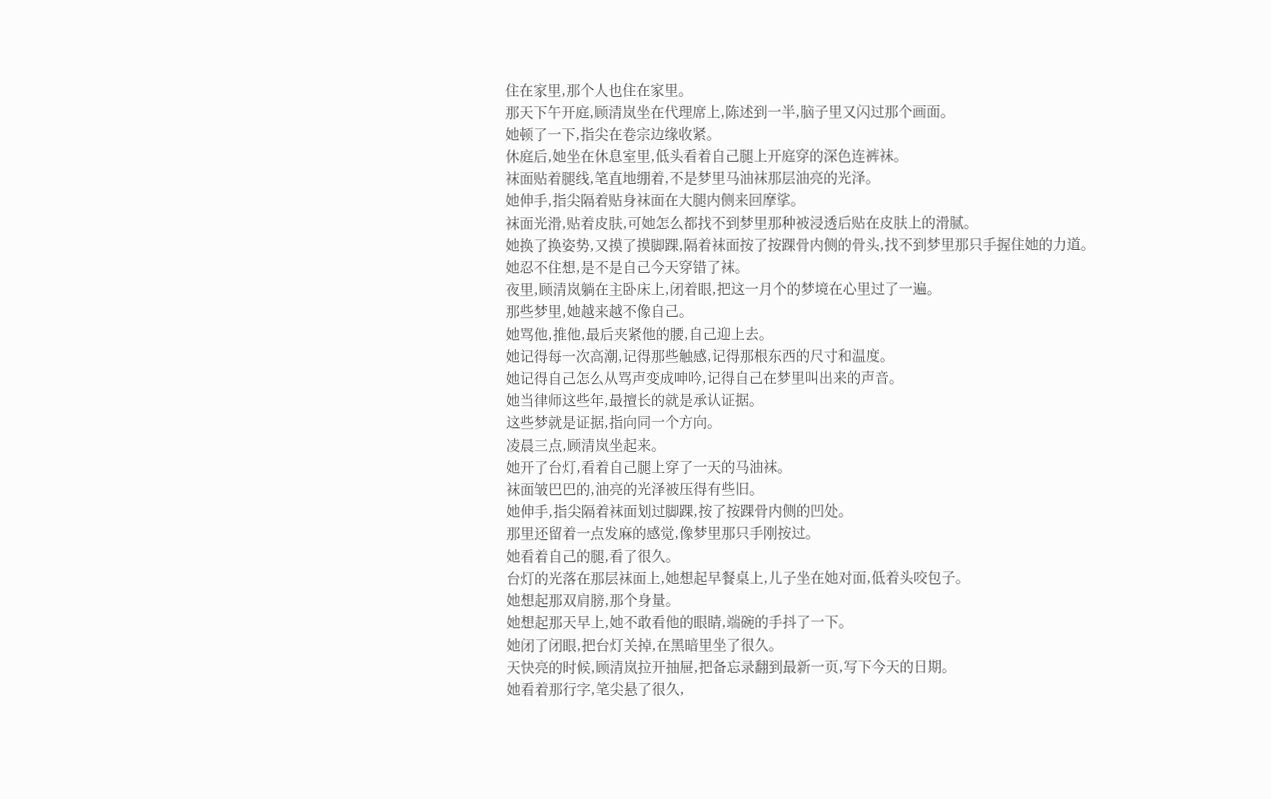住在家里,那个人也住在家里。
那天下午开庭,顾清岚坐在代理席上,陈述到一半,脑子里又闪过那个画面。
她顿了一下,指尖在卷宗边缘收紧。
休庭后,她坐在休息室里,低头看着自己腿上开庭穿的深色连裤袜。
袜面贴着腿线,笔直地绷着,不是梦里马油袜那层油亮的光泽。
她伸手,指尖隔着贴身袜面在大腿内侧来回摩挲。
袜面光滑,贴着皮肤,可她怎么都找不到梦里那种被浸透后贴在皮肤上的滑腻。
她换了换姿势,又摸了摸脚踝,隔着袜面按了按踝骨内侧的骨头,找不到梦里那只手握住她的力道。
她忍不住想,是不是自己今天穿错了袜。
夜里,顾清岚躺在主卧床上,闭着眼,把这一月个的梦境在心里过了一遍。
那些梦里,她越来越不像自己。
她骂他,推他,最后夹紧他的腰,自己迎上去。
她记得每一次高潮,记得那些触感,记得那根东西的尺寸和温度。
她记得自己怎么从骂声变成呻吟,记得自己在梦里叫出来的声音。
她当律师这些年,最擅长的就是承认证据。
这些梦就是证据,指向同一个方向。
凌晨三点,顾清岚坐起来。
她开了台灯,看着自己腿上穿了一天的马油袜。
袜面皱巴巴的,油亮的光泽被压得有些旧。
她伸手,指尖隔着袜面划过脚踝,按了按踝骨内侧的凹处。
那里还留着一点发麻的感觉,像梦里那只手刚按过。
她看着自己的腿,看了很久。
台灯的光落在那层袜面上,她想起早餐桌上,儿子坐在她对面,低着头咬包子。
她想起那双肩膀,那个身量。
她想起那天早上,她不敢看他的眼睛,端碗的手抖了一下。
她闭了闭眼,把台灯关掉,在黑暗里坐了很久。
天快亮的时候,顾清岚拉开抽屉,把备忘录翻到最新一页,写下今天的日期。
她看着那行字,笔尖悬了很久,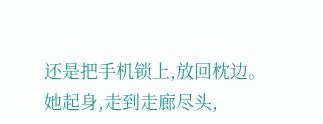还是把手机锁上,放回枕边。
她起身,走到走廊尽头,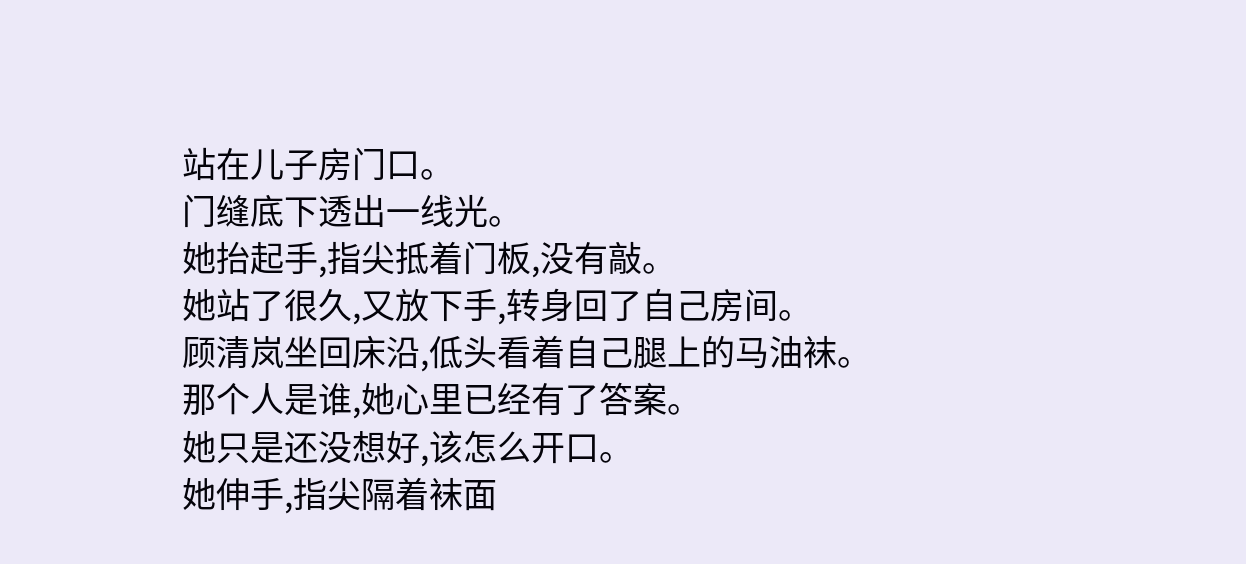站在儿子房门口。
门缝底下透出一线光。
她抬起手,指尖抵着门板,没有敲。
她站了很久,又放下手,转身回了自己房间。
顾清岚坐回床沿,低头看着自己腿上的马油袜。
那个人是谁,她心里已经有了答案。
她只是还没想好,该怎么开口。
她伸手,指尖隔着袜面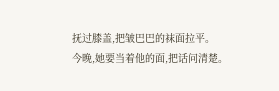抚过膝盖,把皱巴巴的袜面拉平。
今晚,她要当着他的面,把话问清楚。